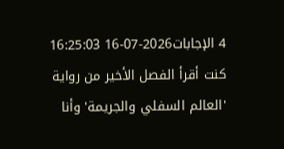4 الإجابات2026-07-16 16:25:03
كنت أقرأ الفصل الأخير من رواية 'العالم السفلي والجريمة' وأنا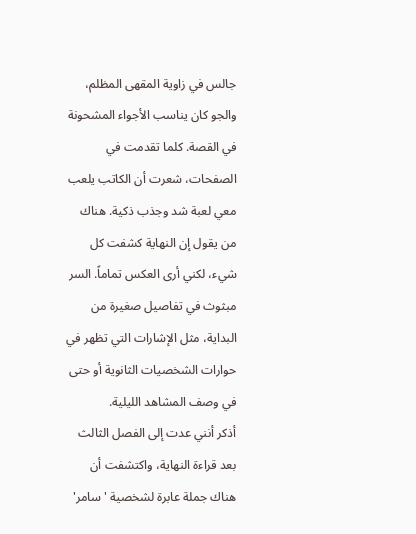جالس في زاوية المقهى المظلم، والجو كان يناسب الأجواء المشحونة في القصة. كلما تقدمت في الصفحات، شعرت أن الكاتب يلعب معي لعبة شد وجذب ذكية. هناك من يقول إن النهاية كشفت كل شيء، لكني أرى العكس تماماً. السر مبثوث في تفاصيل صغيرة من البداية، مثل الإشارات التي تظهر في حوارات الشخصيات الثانوية أو حتى في وصف المشاهد الليلية.
أذكر أنني عدت إلى الفصل الثالث بعد قراءة النهاية، واكتشفت أن هناك جملة عابرة لشخصية 'سامر'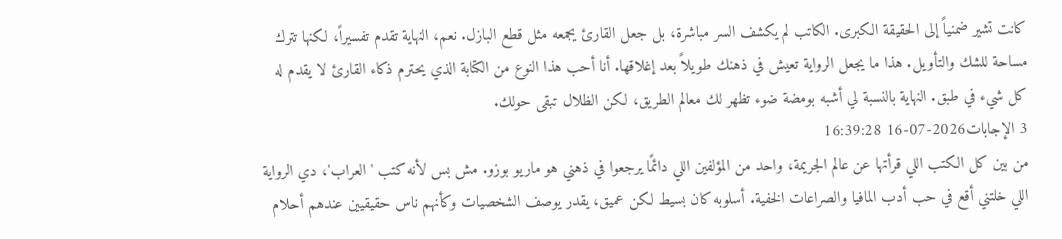كانت تشير ضمنياً إلى الحقيقة الكبرى. الكاتب لم يكشف السر مباشرة، بل جعل القارئ يجمعه مثل قطع البازل. نعم، النهاية تقدم تفسيراً، لكنها تترك مساحة للشك والتأويل. هذا ما يجعل الرواية تعيش في ذهنك طويلاً بعد إغلاقها. أنا أحب هذا النوع من الكتابة الذي يحترم ذكاء القارئ لا يقدم له كل شيء في طبق. النهاية بالنسبة لي أشبه بومضة ضوء تظهر لك معالم الطريق، لكن الظلال تبقى حولك.
3 الإجابات2026-07-16 16:39:28
من بين كل الكتب اللي قرأتها عن عالم الجريمة، واحد من المؤلفين اللي دائمًا يرجعوا في ذهني هو ماريو بوزو. مش بس لأنه كتب 'العراب'، دي الرواية اللي خلتني أقع في حب أدب المافيا والصراعات الخفية. أسلوبه كان بسيط لكن عميق، يقدر يوصف الشخصيات وكأنهم ناس حقيقيين عندهم أحلام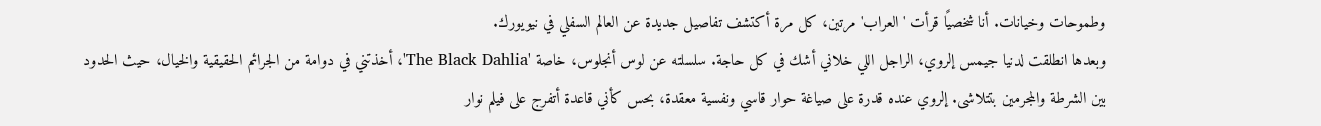وطموحات وخيانات. أنا شخصيًا قرأت 'العراب' مرتين، كل مرة أكتشف تفاصيل جديدة عن العالم السفلي في نيويورك.
وبعدها انطلقت لدنيا جيمس إلروي، الراجل اللي خلاني أشك في كل حاجة. سلسلته عن لوس أنجلوس، خاصة 'The Black Dahlia'، أخذتني في دوامة من الجرائم الحقيقية والخيال، حيث الحدود بين الشرطة والمجرمين بتتلاشى. إلروي عنده قدرة على صياغة حوار قاسي ونفسية معقدة، بحس كأني قاعدة أتفرج على فيلم نوار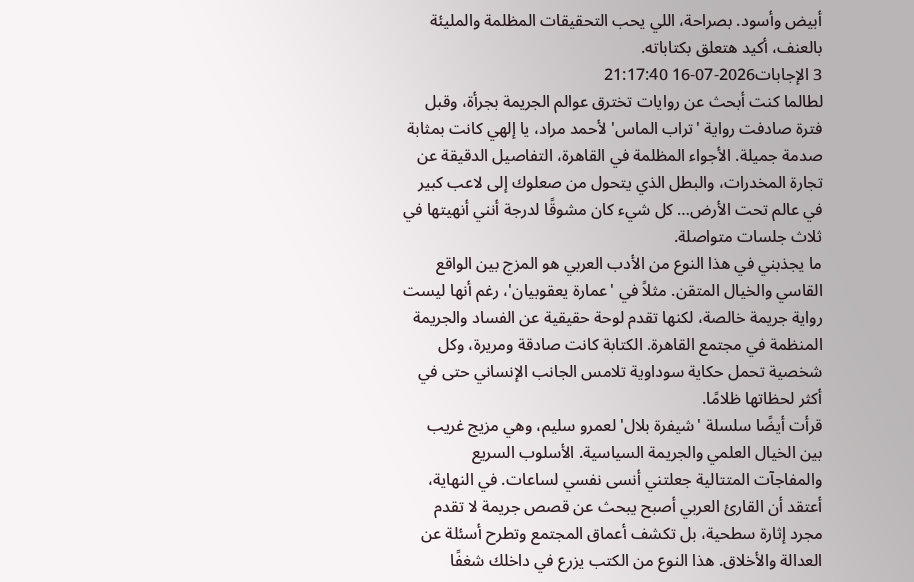أبيض وأسود. بصراحة، اللي يحب التحقيقات المظلمة والمليئة بالعنف، أكيد هتعلق بكتاباته.
3 الإجابات2026-07-16 21:17:40
لطالما كنت أبحث عن روايات تخترق عوالم الجريمة بجرأة، وقبل فترة صادفت رواية 'تراب الماس' لأحمد مراد، يا إلهي كانت بمثابة صدمة جميلة. الأجواء المظلمة في القاهرة، التفاصيل الدقيقة عن تجارة المخدرات، والبطل الذي يتحول من صعلوك إلى لاعب كبير في عالم تحت الأرض… كل شيء كان مشوقًا لدرجة أنني أنهيتها في ثلاث جلسات متواصلة.
ما يجذبني في هذا النوع من الأدب العربي هو المزج بين الواقع القاسي والخيال المتقن. مثلاً في 'عمارة يعقوبيان'، رغم أنها ليست رواية جريمة خالصة، لكنها تقدم لوحة حقيقية عن الفساد والجريمة المنظمة في مجتمع القاهرة. الكتابة كانت صادقة ومريرة، وكل شخصية تحمل حكاية سوداوية تلامس الجانب الإنساني حتى في أكثر لحظاتها ظلامًا.
قرأت أيضًا سلسلة 'شيفرة بلال' لعمرو سليم، وهي مزيج غريب بين الخيال العلمي والجريمة السياسية. الأسلوب السريع والمفاجآت المتتالية جعلتني أنسى نفسي لساعات. في النهاية، أعتقد أن القارئ العربي أصبح يبحث عن قصص جريمة لا تقدم مجرد إثارة سطحية، بل تكشف أعماق المجتمع وتطرح أسئلة عن العدالة والأخلاق. هذا النوع من الكتب يزرع في داخلك شغفًا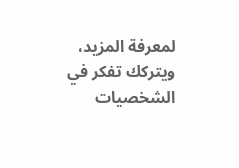لمعرفة المزيد، ويتركك تفكر في الشخصيات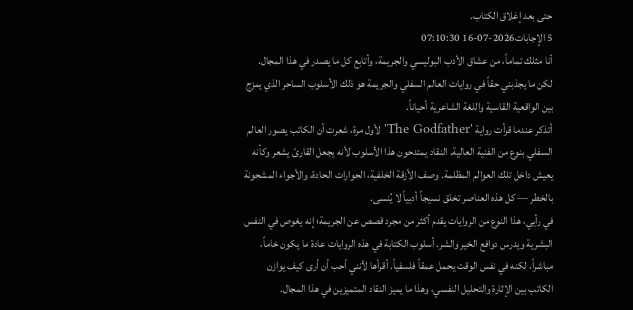حتى بعد إغلاق الكتاب.
5 الإجابات2026-07-16 07:10:30
أنا مثلك تماماً، من عشاق الأدب البوليسي والجريمة، وأتابع كل ما يصدر في هذا المجال. لكن ما يجذبني حقاً في روايات العالم السفلي والجريمة هو ذلك الأسلوب الساحر الذي يمزج بين الواقعية القاسية واللغة الشاعرية أحياناً.
أتذكر عندما قرأت رواية 'The Godfather' لأول مرة، شعرت أن الكاتب يصور العالم السفلي بنوع من الفنية العالية. النقاد يمتدحون هذا الأسلوب لأنه يجعل القارئ يشعر وكأنه يعيش داخل تلك العوالم المظلمة. وصف الأزقة الخلفية، الحوارات الحادة، والأجواء المشحونة بالخطر — كل هذه العناصر تخلق نسيجاً أدبياً لا يُنسى.
في رأيي، هذا النوع من الروايات يقدم أكثر من مجرد قصص عن الجريمة؛ إنه يغوص في النفس البشرية ويدرس دوافع الخير والشر. أسلوب الكتابة في هذه الروايات عادة ما يكون خاماً، مباشراً، لكنه في نفس الوقت يحمل عمقاً فلسفياً. أقرأها لأنني أحب أن أرى كيف يوازن الكاتب بين الإثارة والتحليل النفسي، وهذا ما يميز النقاد المتميزين في هذا المجال.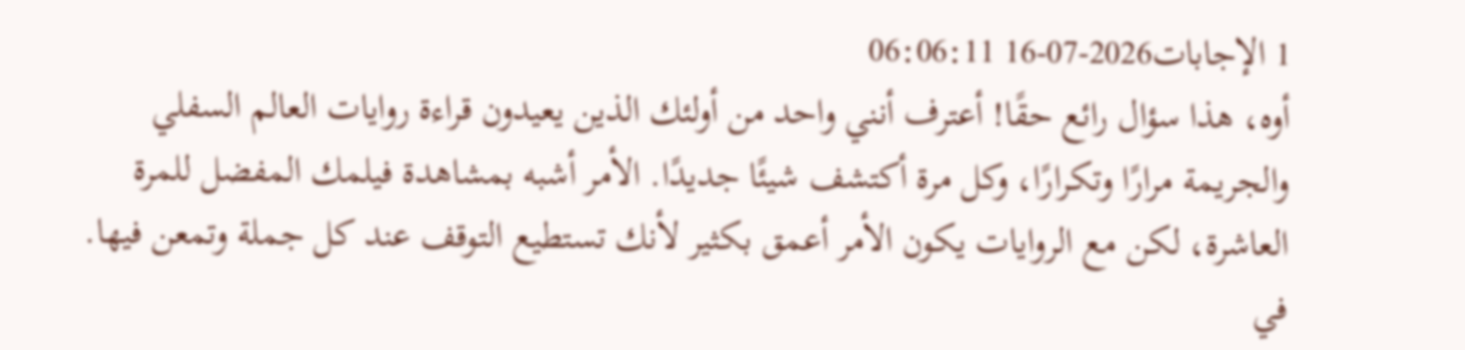1 الإجابات2026-07-16 06:06:11
أوه، هذا سؤال رائع حقًا! أعترف أنني واحد من أولئك الذين يعيدون قراءة روايات العالم السفلي والجريمة مرارًا وتكرارًا، وكل مرة أكتشف شيئًا جديدًا. الأمر أشبه بمشاهدة فيلمك المفضل للمرة العاشرة، لكن مع الروايات يكون الأمر أعمق بكثير لأنك تستطيع التوقف عند كل جملة وتمعن فيها.
في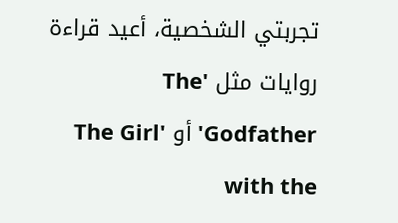تجربتي الشخصية، أعيد قراءة روايات مثل 'The Godfather' أو 'The Girl with the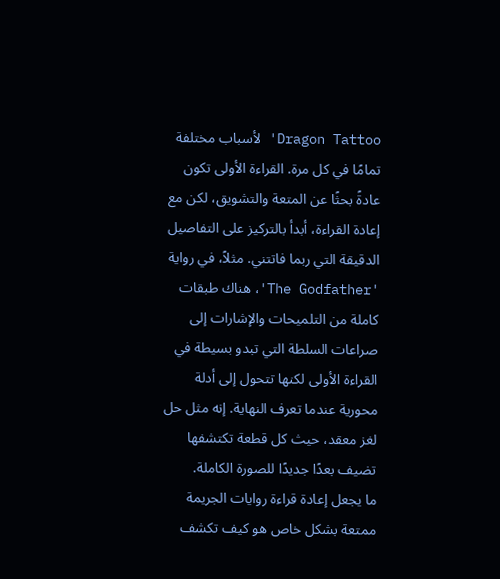Dragon Tattoo' لأسباب مختلفة تمامًا في كل مرة. القراءة الأولى تكون عادةً بحثًا عن المتعة والتشويق، لكن مع إعادة القراءة، أبدأ بالتركيز على التفاصيل الدقيقة التي ربما فاتتني. مثلاً، في رواية 'The Godfather'، هناك طبقات كاملة من التلميحات والإشارات إلى صراعات السلطة التي تبدو بسيطة في القراءة الأولى لكنها تتحول إلى أدلة محورية عندما تعرف النهاية. إنه مثل حل لغز معقد، حيث كل قطعة تكتشفها تضيف بعدًا جديدًا للصورة الكاملة.
ما يجعل إعادة قراءة روايات الجريمة ممتعة بشكل خاص هو كيف تكشف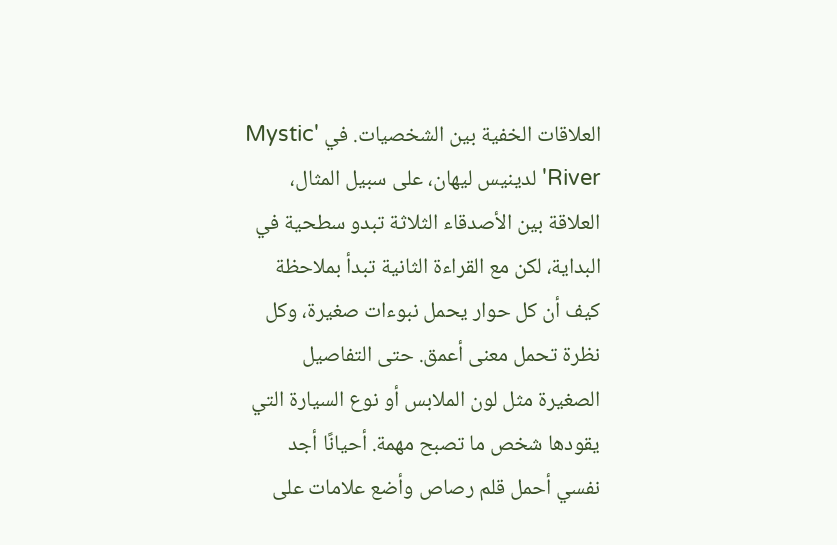العلاقات الخفية بين الشخصيات. في 'Mystic River' لدينيس ليهان، على سبيل المثال، العلاقة بين الأصدقاء الثلاثة تبدو سطحية في البداية، لكن مع القراءة الثانية تبدأ بملاحظة كيف أن كل حوار يحمل نبوءات صغيرة، وكل نظرة تحمل معنى أعمق. حتى التفاصيل الصغيرة مثل لون الملابس أو نوع السيارة التي يقودها شخص ما تصبح مهمة. أحيانًا أجد نفسي أحمل قلم رصاص وأضع علامات على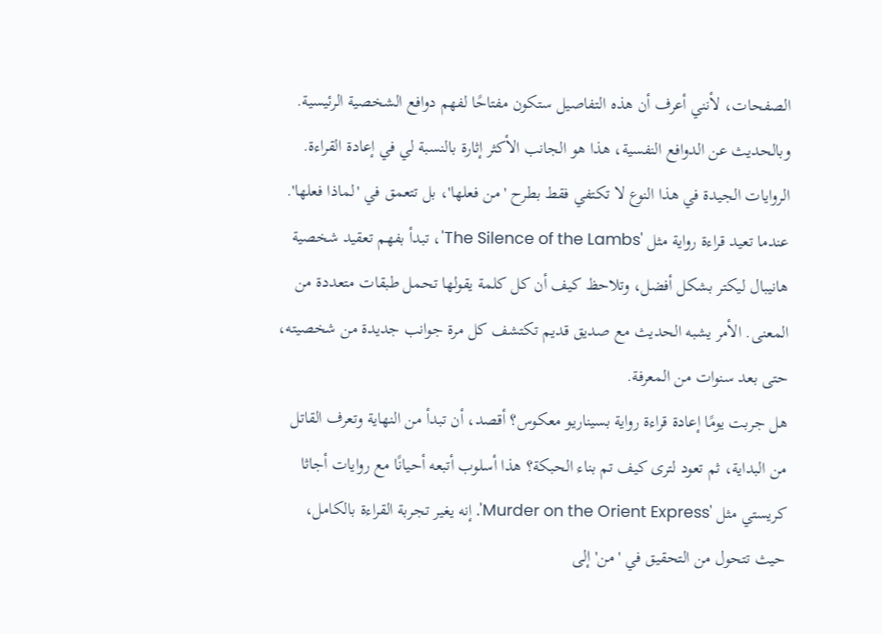الصفحات، لأنني أعرف أن هذه التفاصيل ستكون مفتاحًا لفهم دوافع الشخصية الرئيسية.
وبالحديث عن الدوافع النفسية، هذا هو الجانب الأكثر إثارة بالنسبة لي في إعادة القراءة. الروايات الجيدة في هذا النوع لا تكتفي فقط بطرح 'من فعلها'، بل تتعمق في 'لماذا فعلها'. عندما تعيد قراءة رواية مثل 'The Silence of the Lambs'، تبدأ بفهم تعقيد شخصية هانيبال ليكتر بشكل أفضل، وتلاحظ كيف أن كل كلمة يقولها تحمل طبقات متعددة من المعنى. الأمر يشبه الحديث مع صديق قديم تكتشف كل مرة جوانب جديدة من شخصيته، حتى بعد سنوات من المعرفة.
هل جربت يومًا إعادة قراءة رواية بسيناريو معكوس؟ أقصد، أن تبدأ من النهاية وتعرف القاتل من البداية، ثم تعود لترى كيف تم بناء الحبكة؟ هذا أسلوب أتبعه أحيانًا مع روايات أجاثا كريستي مثل 'Murder on the Orient Express'. إنه يغير تجربة القراءة بالكامل، حيث تتحول من التحقيق في 'من' إلى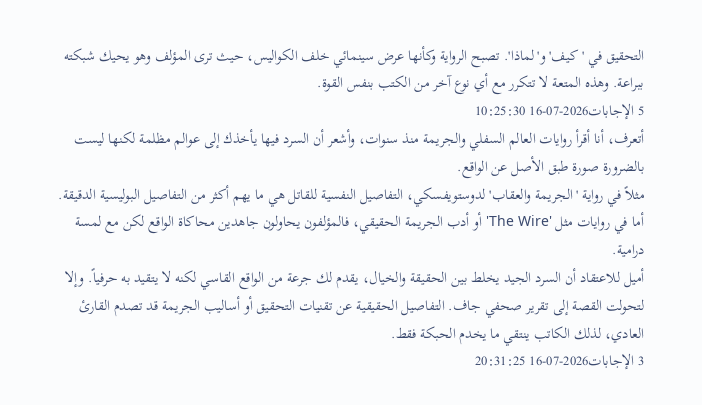التحقيق في 'كيف' و'لماذا'. تصبح الرواية وكأنها عرض سينمائي خلف الكواليس، حيث ترى المؤلف وهو يحيك شبكته ببراعة. وهذه المتعة لا تتكرر مع أي نوع آخر من الكتب بنفس القوة.
5 الإجابات2026-07-16 10:25:30
أتعرف، أنا أقرأ روايات العالم السفلي والجريمة منذ سنوات، وأشعر أن السرد فيها يأخذك إلى عوالم مظلمة لكنها ليست بالضرورة صورة طبق الأصل عن الواقع.
مثلاً في رواية 'الجريمة والعقاب' لدوستويفسكي، التفاصيل النفسية للقاتل هي ما يهم أكثر من التفاصيل البوليسية الدقيقة. أما في روايات مثل 'The Wire' أو أدب الجريمة الحقيقي، فالمؤلفون يحاولون جاهدين محاكاة الواقع لكن مع لمسة درامية.
أميل للاعتقاد أن السرد الجيد يخلط بين الحقيقة والخيال، يقدم لك جرعة من الواقع القاسي لكنه لا يتقيد به حرفياً. وإلا لتحولت القصة إلى تقرير صحفي جاف. التفاصيل الحقيقية عن تقنيات التحقيق أو أساليب الجريمة قد تصدم القارئ العادي، لذلك الكاتب ينتقي ما يخدم الحبكة فقط.
3 الإجابات2026-07-16 20:31:25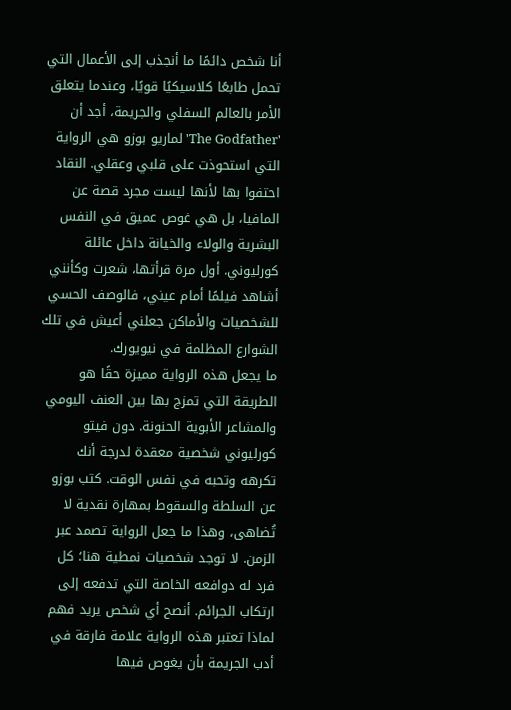أنا شخص دائمًا ما أنجذب إلى الأعمال التي تحمل طابعًا كلاسيكيًا قويًا، وعندما يتعلق الأمر بالعالم السفلي والجريمة، أجد أن 'The Godfather' لماريو بوزو هي الرواية التي استحوذت على قلبي وعقلي. النقاد احتفوا بها لأنها ليست مجرد قصة عن المافيا، بل هي غوص عميق في النفس البشرية والولاء والخيانة داخل عائلة كورليوني. أول مرة قرأتها، شعرت وكأنني أشاهد فيلمًا أمام عيني، فالوصف الحسي للشخصيات والأماكن جعلني أعيش في تلك الشوارع المظلمة في نيويورك.
ما يجعل هذه الرواية مميزة حقًا هو الطريقة التي تمزج بها بين العنف اليومي والمشاعر الأبوية الحنونة. دون فيتو كورليوني شخصية معقدة لدرجة أنك تكرهه وتحبه في نفس الوقت. كتب بوزو عن السلطة والسقوط بمهارة نقدية لا تُضاهى، وهذا ما جعل الرواية تصمد عبر الزمن. لا توجد شخصيات نمطية هنا؛ كل فرد له دوافعه الخاصة التي تدفعه إلى ارتكاب الجرائم. أنصح أي شخص يريد فهم لماذا تعتبر هذه الرواية علامة فارقة في أدب الجريمة بأن يغوص فيها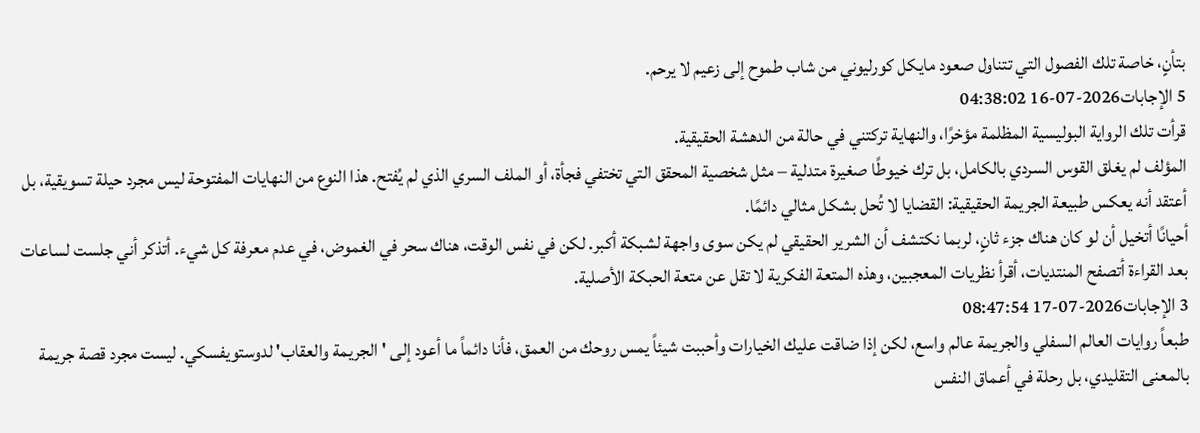بتأنٍ، خاصة تلك الفصول التي تتناول صعود مايكل كورليوني من شاب طموح إلى زعيم لا يرحم.
5 الإجابات2026-07-16 04:38:02
قرأت تلك الرواية البوليسية المظلمة مؤخرًا، والنهاية تركتني في حالة من الدهشة الحقيقية.
المؤلف لم يغلق القوس السردي بالكامل، بل ترك خيوطًا صغيرة متدلية – مثل شخصية المحقق التي تختفي فجأة، أو الملف السري الذي لم يُفتح. هذا النوع من النهايات المفتوحة ليس مجرد حيلة تسويقية، بل أعتقد أنه يعكس طبيعة الجريمة الحقيقية: القضايا لا تُحل بشكل مثالي دائمًا.
أحيانًا أتخيل أن لو كان هناك جزء ثانٍ، لربما نكتشف أن الشرير الحقيقي لم يكن سوى واجهة لشبكة أكبر. لكن في نفس الوقت، هناك سحر في الغموض، في عدم معرفة كل شيء. أتذكر أني جلست لساعات بعد القراءة أتصفح المنتديات، أقرأ نظريات المعجبين، وهذه المتعة الفكرية لا تقل عن متعة الحبكة الأصلية.
3 الإجابات2026-07-17 08:47:54
طبعاً روايات العالم السفلي والجريمة عالم واسع، لكن إذا ضاقت عليك الخيارات وأحببت شيئاً يمس روحك من العمق، فأنا دائماً ما أعود إلى 'الجريمة والعقاب' لدوستويفسكي. ليست مجرد قصة جريمة بالمعنى التقليدي، بل رحلة في أعماق النفس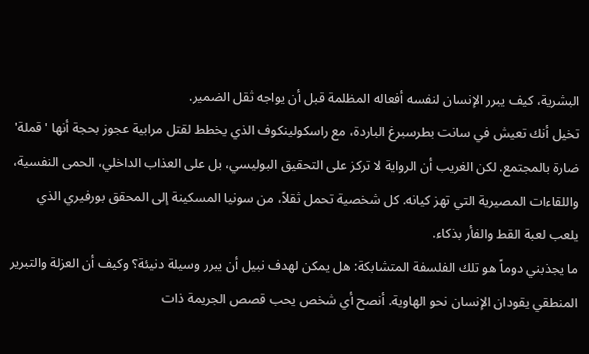البشرية، كيف يبرر الإنسان لنفسه أفعاله المظلمة قبل أن يواجه ثقل الضمير.
تخيل أنك تعيش في سانت بطرسبرغ الباردة، مع راسكولينكوف الذي يخطط لقتل مرابية عجوز بحجة أنها 'قملة' ضارة بالمجتمع. لكن الغريب أن الرواية لا تركز على التحقيق البوليسي، بل على العذاب الداخلي، الحمى النفسية، واللقاءات المصيرية التي تهز كيانه. كل شخصية تحمل ثقلاً، من سونيا المسكينة إلى المحقق بورفيري الذي يلعب لعبة القط والفأر بذكاء.
ما يجذبني دوماً هو تلك الفلسفة المتشابكة: هل يمكن لهدف نبيل أن يبرر وسيلة دنيئة؟ وكيف أن العزلة والتبرير المنطقي يقودان الإنسان نحو الهاوية. أنصح أي شخص يحب قصص الجريمة ذات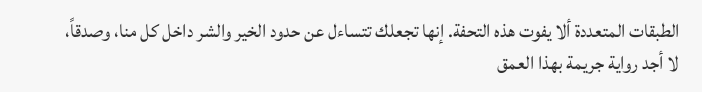الطبقات المتعددة ألا يفوت هذه التحفة. إنها تجعلك تتساءل عن حدود الخير والشر داخل كل منا، وصدقاً، لا أجد رواية جريمة بهذا العمق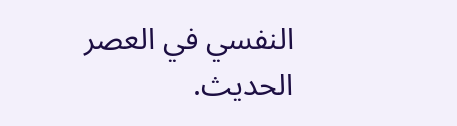النفسي في العصر الحديث.